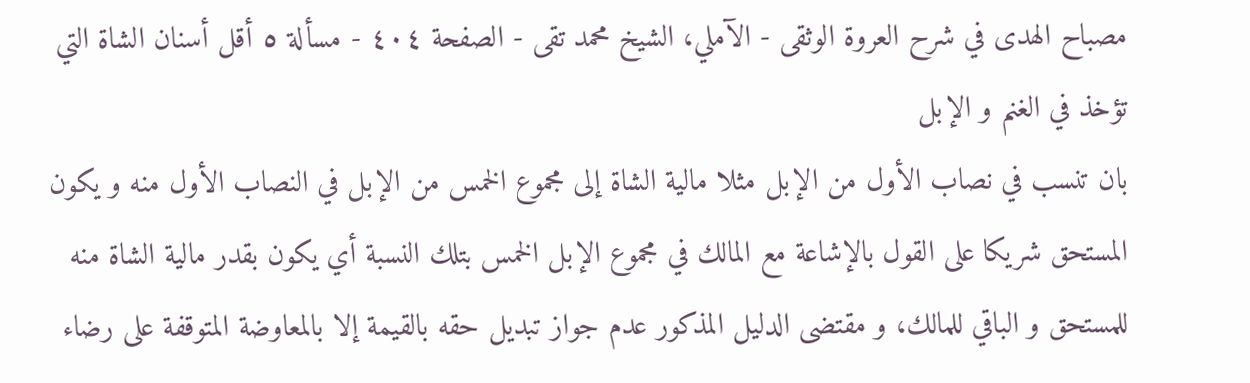مصباح الهدى في شرح العروة الوثقى - الآملي، الشيخ محمد تقى - الصفحة ٤٠٤ - مسألة ٥ أقل أسنان الشاة التي تؤخذ في الغنم و الإبل
بان تنسب في نصاب الأول من الإبل مثلا مالية الشاة إلى مجموع الخمس من الإبل في النصاب الأول منه و يكون المستحق شريكا على القول بالإشاعة مع المالك في مجموع الإبل الخمس بتلك النسبة أي يكون بقدر مالية الشاة منه للمستحق و الباقي للمالك، و مقتضى الدليل المذكور عدم جواز تبديل حقه بالقيمة إلا بالمعاوضة المتوقفة على رضاء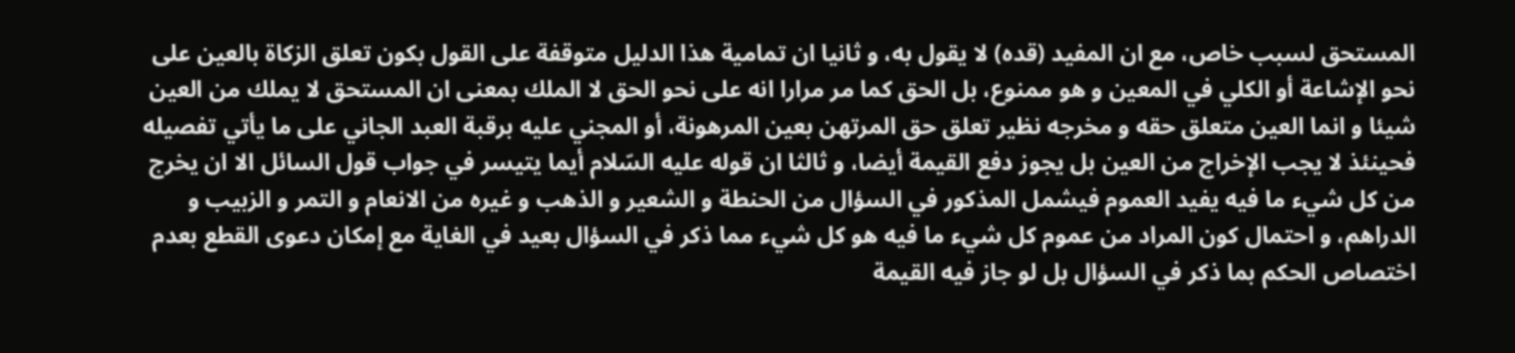المستحق لسبب خاص، مع ان المفيد (قده) لا يقول به، و ثانيا ان تمامية هذا الدليل متوقفة على القول بكون تعلق الزكاة بالعين على نحو الإشاعة أو الكلي في المعين و هو ممنوع، بل الحق كما مر مرارا انه على نحو الحق لا الملك بمعنى ان المستحق لا يملك من العين شيئا و انما العين متعلق حقه و مخرجه نظير تعلق حق المرتهن بعين المرهونة، أو المجني عليه برقبة العبد الجاني على ما يأتي تفصيله فحينئذ لا يجب الإخراج من العين بل يجوز دفع القيمة أيضا، و ثالثا ان قوله عليه السّلام أيما يتيسر في جواب قول السائل الا ان يخرج من كل شيء ما فيه يفيد العموم فيشمل المذكور في السؤال من الحنطة و الشعير و الذهب و غيره من الانعام و التمر و الزبيب و الدراهم، و احتمال كون المراد من عموم كل شيء ما فيه هو كل شيء مما ذكر في السؤال بعيد في الغاية مع إمكان دعوى القطع بعدم اختصاص الحكم بما ذكر في السؤال بل لو جاز فيه القيمة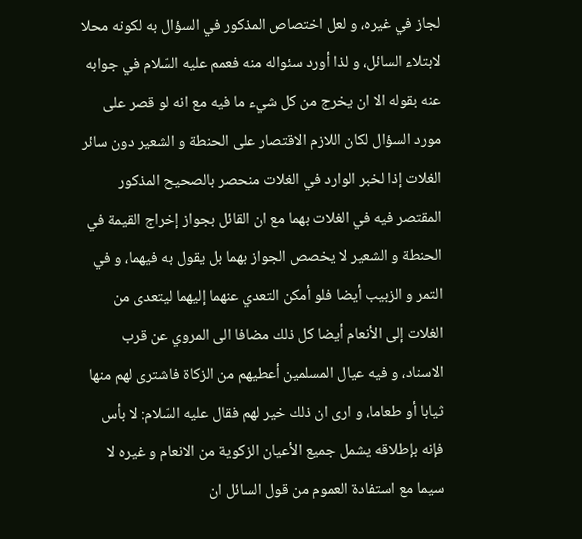لجاز في غيره، و لعل اختصاص المذكور في السؤال به لكونه محلا لابتلاء السائل، و لذا أورد سئواله منه فعمم عليه السّلام في جوابه عنه بقوله الا ان يخرج من كل شيء ما فيه مع انه لو قصر على مورد السؤال لكان اللازم الاقتصار على الحنطة و الشعير دون سائر الغلات إذا لخبر الوارد في الغلات منحصر بالصحيح المذكور المقتصر فيه في الغلات بهما مع ان القائل بجواز إخراج القيمة في الحنطة و الشعير لا يخصص الجواز بهما بل يقول به فيهما، و في التمر و الزبيب أيضا فلو أمكن التعدي عنهما إليهما ليتعدى من الغلات إلى الأنعام أيضا كل ذلك مضافا الى المروي عن قرب الاسناد، و فيه عيال المسلمين أعطيهم من الزكاة فاشترى لهم منها ثيابا أو طعاما، و ارى ان ذلك خير لهم فقال عليه السّلام: لا بأس فإنه بإطلاقه يشمل جميع الأعيان الزكوية من الانعام و غيره لا سيما مع استفادة العموم من قول السائل ان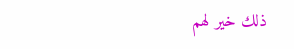ذلك خير لهم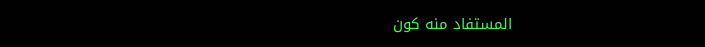المستفاد منه كون